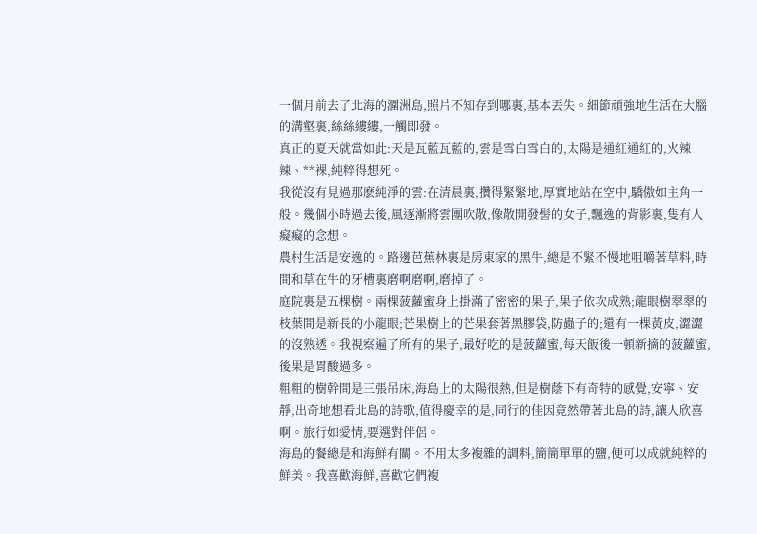一個月前去了北海的潿洲島,照片不知存到哪裏,基本丟失。細節頑強地生活在大腦的溝壑裏,絲絲縷縷,一觸即發。
真正的夏天就當如此:天是瓦藍瓦藍的,雲是雪白雪白的,太陽是通紅通紅的,火辣辣、**裸,純粹得想死。
我從沒有見過那麽純淨的雲:在清晨裏,攢得緊緊地,厚實地站在空中,驕傲如主角一般。幾個小時過去後,風逐漸將雲團吹散,像散開發髻的女子,飄逸的背影裏,隻有人癡癡的念想。
農村生活是安逸的。路邊芭蕉林裏是房東家的黑牛,總是不緊不慢地咀嚼著草料,時間和草在牛的牙槽裏磨啊磨啊,磨掉了。
庭院裏是五棵樹。兩棵菠蘿蜜身上掛滿了密密的果子,果子依次成熟;龍眼樹翠翠的枝葉間是新長的小龍眼;芒果樹上的芒果套著黑膠袋,防蟲子的;還有一棵黃皮,澀澀的沒熟透。我視察遍了所有的果子,最好吃的是菠蘿蜜,每天飯後一頓新摘的菠蘿蜜,後果是胃酸過多。
粗粗的樹幹間是三張吊床,海島上的太陽很熱,但是樹蔭下有奇特的感覺,安寧、安靜,出奇地想看北島的詩歌,值得慶幸的是,同行的佳因竟然帶著北島的詩,讓人欣喜啊。旅行如愛情,要選對伴侶。
海島的餐總是和海鮮有關。不用太多複雜的調料,簡簡單單的鹽,便可以成就純粹的鮮美。我喜歡海鮮,喜歡它們複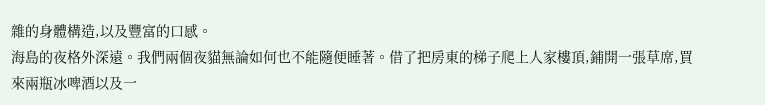雜的身體構造,以及豐富的口感。
海島的夜格外深遠。我們兩個夜貓無論如何也不能隨便睡著。借了把房東的梯子爬上人家樓頂,鋪開一張草席,買來兩瓶冰啤酒以及一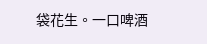袋花生。一口啤酒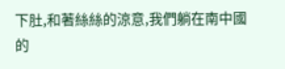下肚,和著絲絲的涼意,我們躺在南中國的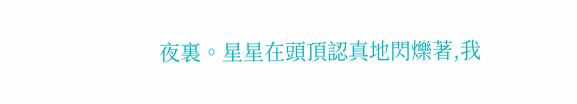夜裏。星星在頭頂認真地閃爍著,我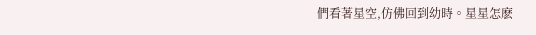們看著星空,仿佛回到幼時。星星怎麽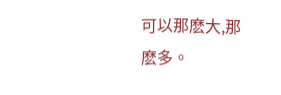可以那麽大,那麽多。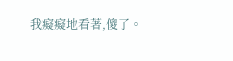我癡癡地看著,傻了。